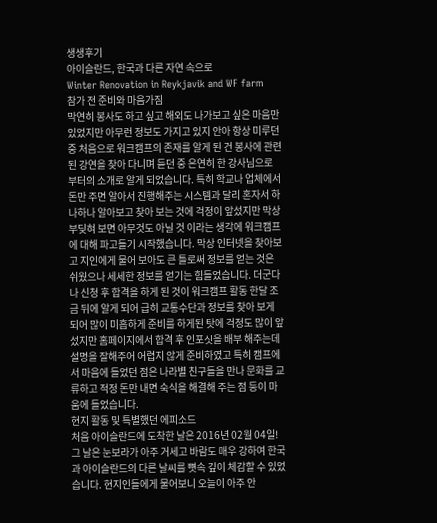생생후기
아이슬란드, 한국과 다른 자연 속으로
Winter Renovation in Reykjavik and WF farm
참가 전 준비와 마음가짐
막연히 봉사도 하고 싶고 해외도 나가보고 싶은 마음만 있었지만 아무런 정보도 가지고 있지 안아 항상 미루던 중 처음으로 워크캠프의 존재를 알게 된 건 봉사에 관련된 강연을 찾아 다니며 듣던 중 은연히 한 강사님으로 부터의 소개로 알게 되었습니다. 특히 학교나 업체에서 돈만 주면 알아서 진행해주는 시스템과 달리 혼자서 하나하나 알아보고 찾아 보는 것에 걱정이 앞섰지만 막상 부딪혀 보면 아무것도 아닐 것 이라는 생각에 워크캠프에 대해 파고들기 시작했습니다. 막상 인터넷을 찾아보고 지인에게 물어 보아도 큰 틀로써 정보를 얻는 것은 쉬웠으나 세세한 정보를 얻기는 힘들었습니다. 더군다나 신청 후 합격을 하게 된 것이 워크캠프 활동 한달 조금 뒤에 알게 되어 급히 교통수단과 정보를 찾아 보게 되어 많이 미흡하게 준비를 하게된 탓에 걱정도 많이 앞섰지만 홈페이지에서 합격 후 인포싯을 배부 해주는데 설명을 잘해주어 어렵지 않게 준비하였고 특히 캠프에서 마음에 들었던 점은 나라별 친구들을 만나 문화를 교류하고 적정 돈만 내면 숙식을 해결해 주는 점 등이 마움에 들었습니다.
현지 활동 및 특별했던 에피소드
처음 아이슬란드에 도착한 날은 2016년 02월 04일! 그 날은 눈보라가 아주 거세고 바람도 매우 강하여 한국과 아이슬란드의 다른 날씨를 뼛속 깊이 체감할 수 있었습니다. 현지인들에게 물어보니 오늘이 아주 안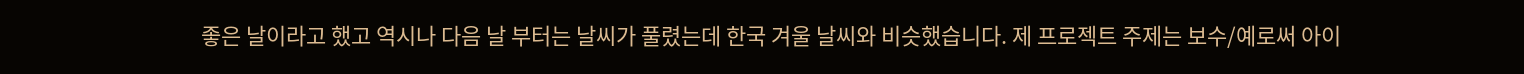좋은 날이라고 했고 역시나 다음 날 부터는 날씨가 풀렸는데 한국 겨울 날씨와 비슷했습니다. 제 프로젝트 주제는 보수/예로써 아이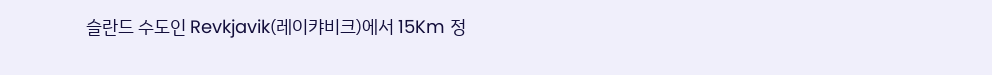슬란드 수도인 Revkjavik(레이캬비크)에서 15Km 정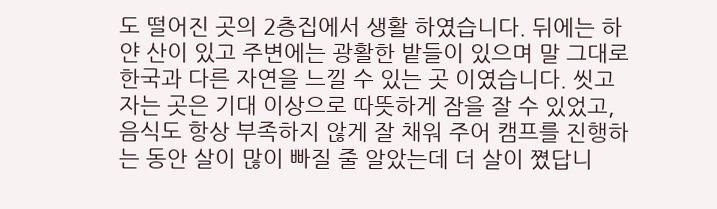도 떨어진 곳의 2층집에서 생활 하였습니다. 뒤에는 하얀 산이 있고 주변에는 광활한 밭들이 있으며 말 그대로 한국과 다른 자연을 느낄 수 있는 곳 이였습니다. 씻고 자는 곳은 기대 이상으로 따뜻하게 잠을 잘 수 있었고, 음식도 항상 부족하지 않게 잘 채워 주어 캠프를 진행하는 동안 살이 많이 빠질 줄 알았는데 더 살이 쪘답니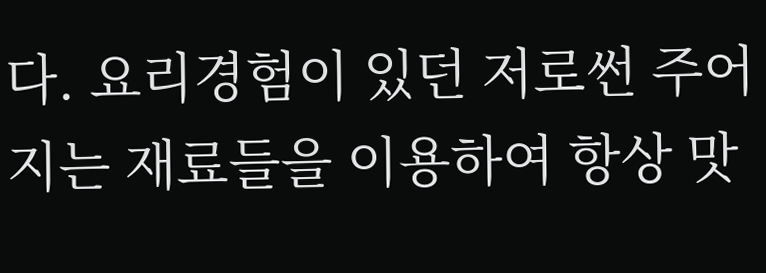다. 요리경험이 있던 저로썬 주어지는 재료들을 이용하여 항상 맛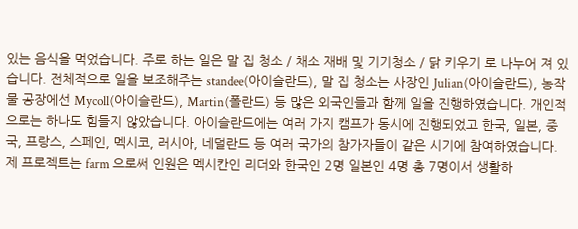있는 음식을 먹었습니다. 주로 하는 일은 말 집 청소 / 채소 재배 및 기기청소 / 닭 키우기 로 나누어 져 있습니다. 전체적으로 일을 보조해주는 standee(아이슬란드), 말 집 청소는 사장인 Julian(아이슬란드), 농작물 공장에선 Mycoll(아이슬란드), Martin(폴란드) 등 많은 외국인들과 함께 일을 진행하였습니다. 개인적으로는 하나도 힘들지 않았습니다. 아이슬란드에는 여러 가지 캠프가 동시에 진행되었고 한국, 일본, 중국, 프랑스, 스페인, 멕시코, 러시아, 네덜란드 등 여러 국가의 참가자들이 같은 시기에 참여하였습니다. 제 프로젝트는 farm 으로써 인원은 멕시칸인 리더와 한국인 2명 일본인 4명 총 7명이서 생활하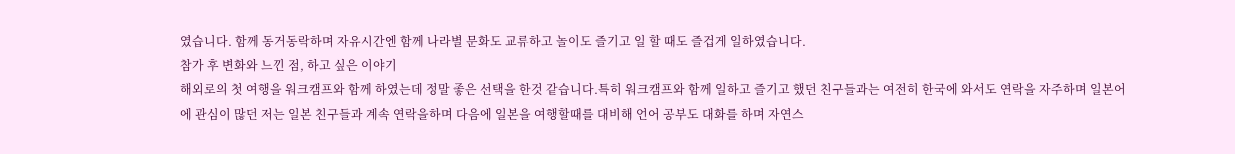였습니다. 함께 동거동락하며 자유시간엔 함께 나라별 문화도 교류하고 놀이도 즐기고 일 할 때도 즐겁게 일하였습니다.
참가 후 변화와 느낀 점, 하고 싶은 이야기
해외로의 첫 여행을 워크캠프와 함께 하였는데 정말 좋은 선택을 한것 같습니다.특히 워크캠프와 함께 일하고 즐기고 했던 친구들과는 여전히 한국에 와서도 연락을 자주하며 일본어에 관심이 많던 저는 일본 친구들과 계속 연락을하며 다음에 일본을 여행할때를 대비해 언어 공부도 대화를 하며 자연스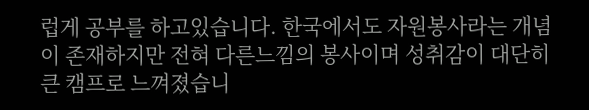럽게 공부를 하고있습니다. 한국에서도 자원봉사라는 개념이 존재하지만 전혀 다른느낌의 봉사이며 성취감이 대단히 큰 캠프로 느껴졌습니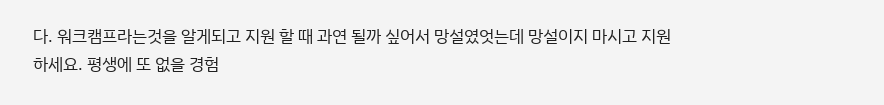다. 워크캠프라는것을 알게되고 지원 할 때 과연 될까 싶어서 망설였엇는데 망설이지 마시고 지원하세요. 평생에 또 없을 경험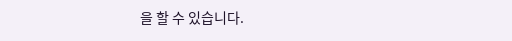을 할 수 있습니다.